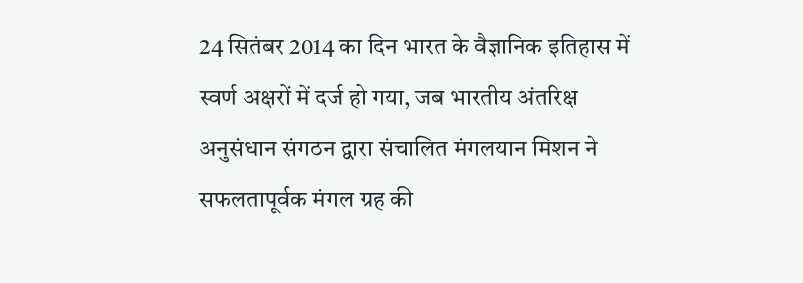24 सितंबर 2014 का दिन भारत के वैज्ञानिक इतिहास में स्वर्ण अक्षरों में दर्ज हो गया, जब भारतीय अंतरिक्ष अनुसंधान संगठन द्वारा संचालित मंगलयान मिशन ने सफलतापूर्वक मंगल ग्रह की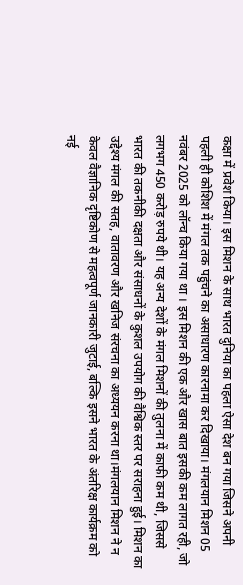कक्षा में प्रवेश किया। इस मिशन के साथ भारत दुनिया का पहला ऐसा देश बन गया जिसने अपनी पहली ही कोशिश में मंगल तक पहुंचने का असाधारण कारनामा कर दिखाया। मंगलयान मिशन 05 नवंबर 2025 को लॉन्च किया गया था । इस मिशन की एक और खास बात इसकी कम लागत रही, जो लगभग 450 करोड़ रुपये थी। यह अन्य देशों के मंगल मिशनों की तुलना में काफी कम थी, जिससे भारत की तकनीकी दक्षता और संसाधनों के कुशल उपयोग की वैश्विक स्तर पर सराहना हुई। मिशन का उद्देश्य मंगल की सतह, वातावरण और खनिज संरचना का अध्ययन करना था।मंगलयान मिशन ने न केवल वैज्ञानिक दृष्टिकोण से महत्वपूर्ण जानकारी जुटाई, बल्कि इसने भारत के अंतरिक्ष कार्यक्रम को नई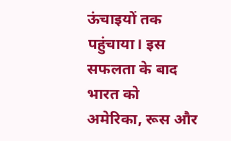ऊंचाइयों तक पहुंचाया। इस सफलता के बाद भारत को अमेरिका, रूस और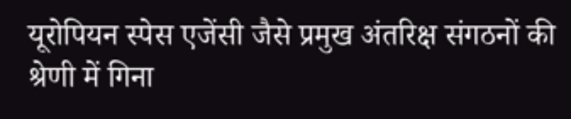यूरोपियन स्पेस एजेंसी जैसे प्रमुख अंतरिक्ष संगठनों की श्रेणी में गिना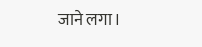जाने लगा।